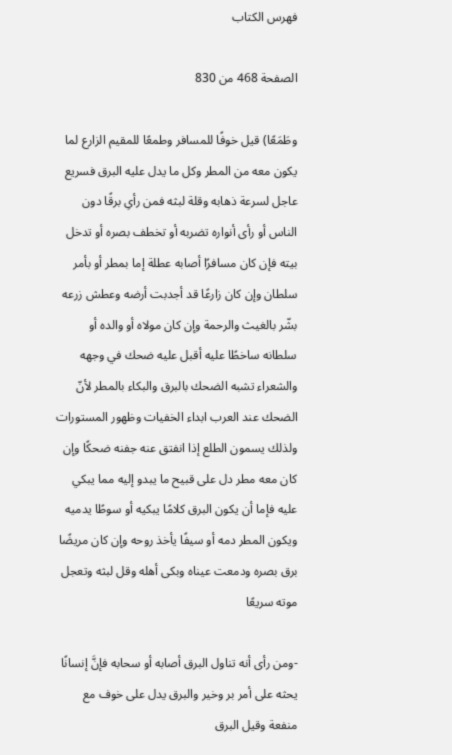فهرس الكتاب

الصفحة 468 من 830

وطَمَعًا) قيل خوفًا للمسافر وطمعًا للمقيم الزارع لما يكون معه من المطر وكل ما يدل عليه البرق فسريع عاجل لسرعة ذهابه وقلة لبثه فمن رأىِ برقًا دون الناس أو رأى أنواره تضربه أو تخطف بصره أو تدخل بيته فإن كان مسافرًا أصابه عطلة إما بمطر أو بأمر سلطان وإن كان زارعًا قد أجدبت أرضه وعطش زرعه بشّر بالغيث والرحمة وإن كان مولاه أو والده أو سلطانه ساخطًا عليه أقبل عليه ضحك في وجهه والشعراء تشبه الضحك بالبرق والبكاء بالمطر لأنّ الضحك عند العرب ابداء الخفيات وظهور المستورات ولذلك يسمون الطلع إذا انفتق عنه جفنه ضحكًا وإن كان معه مطر دل على قبيح ما يبدو إليه مما يبكي عليه فإما أن يكون البرق كلامًا يبكيه أو سوطًا يدميه ويكون المطر دمه أو سيفًا يأخذ روحه وإن كان مريضًا برق بصره ودمعت عيناه وبكى أهله وقل لبثه وتعجل موته سريعًا

-ومن رأى أنه تناول البرق أصابه أو سحابه فإنَّ إنسانًا يحثه على أمر بر وخير والبرق يدل على خوف مع منفعة وقيل البرق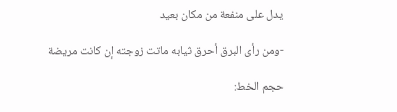يدل على منفعة من مكان بعيد

-ومن رأى البرق أحرق ثيابه ماتت زوجته إن كانت مريضة

حجم الخط: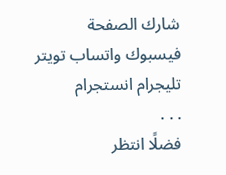شارك الصفحة
فيسبوك واتساب تويتر تليجرام انستجرام
. . .
فضلًا انتظر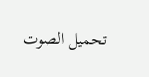تحميل الصوت